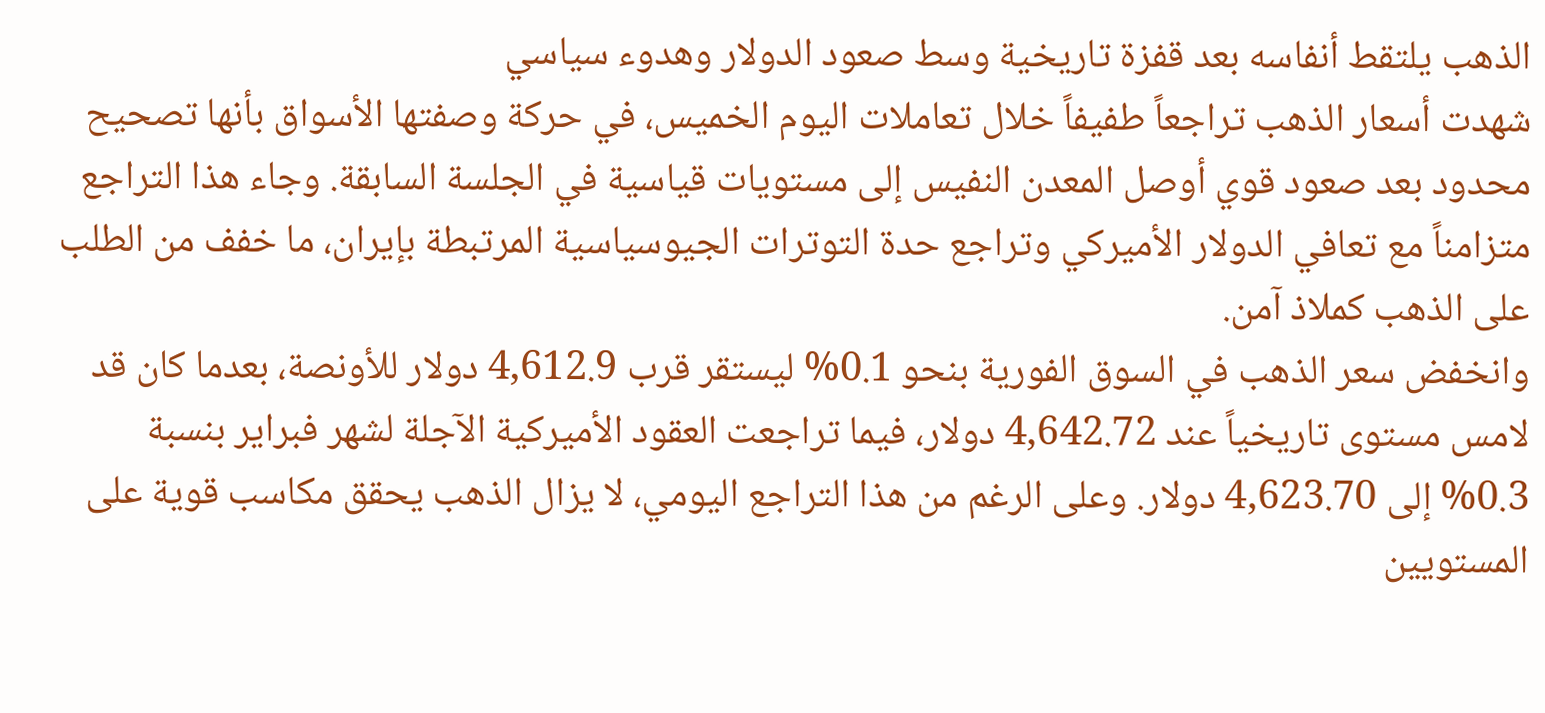الذهب يلتقط أنفاسه بعد قفزة تاريخية وسط صعود الدولار وهدوء سياسي
شهدت أسعار الذهب تراجعاً طفيفاً خلال تعاملات اليوم الخميس، في حركة وصفتها الأسواق بأنها تصحيح محدود بعد صعود قوي أوصل المعدن النفيس إلى مستويات قياسية في الجلسة السابقة. وجاء هذا التراجع متزامناً مع تعافي الدولار الأميركي وتراجع حدة التوترات الجيوسياسية المرتبطة بإيران، ما خفف من الطلب على الذهب كملاذ آمن.
وانخفض سعر الذهب في السوق الفورية بنحو 0.1% ليستقر قرب 4,612.9 دولار للأونصة، بعدما كان قد لامس مستوى تاريخياً عند 4,642.72 دولار، فيما تراجعت العقود الأميركية الآجلة لشهر فبراير بنسبة 0.3% إلى 4,623.70 دولار. وعلى الرغم من هذا التراجع اليومي، لا يزال الذهب يحقق مكاسب قوية على المستويين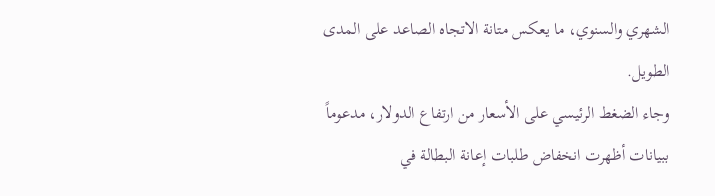الشهري والسنوي، ما يعكس متانة الاتجاه الصاعد على المدى الطويل.
وجاء الضغط الرئيسي على الأسعار من ارتفاع الدولار، مدعوماً ببيانات أظهرت انخفاض طلبات إعانة البطالة في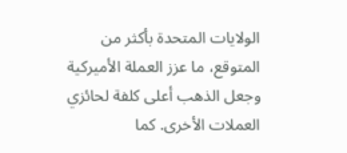الولايات المتحدة بأكثر من المتوقع، ما عزز العملة الأميركية وجعل الذهب أعلى كلفة لحائزي العملات الأخرى. كما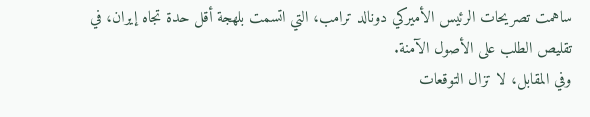ساهمت تصريحات الرئيس الأميركي دونالد ترامب، التي اتسمت بلهجة أقل حدة تجاه إيران، في تقليص الطلب على الأصول الآمنة.
وفي المقابل، لا تزال التوقعات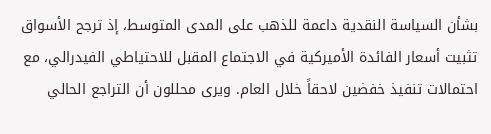بشأن السياسة النقدية داعمة للذهب على المدى المتوسط، إذ ترجح الأسواق تثبيت أسعار الفائدة الأميركية في الاجتماع المقبل للاحتياطي الفيدرالي، مع احتمالات تنفيذ خفضين لاحقاً خلال العام. ويرى محللون أن التراجع الحالي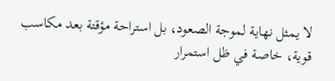لا يمثل نهاية لموجة الصعود، بل استراحة مؤقتة بعد مكاسب قوية، خاصة في ظل استمرار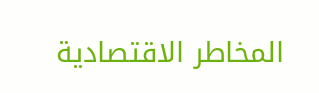المخاطر الاقتصادية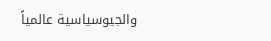والجيوسياسية عالمياً